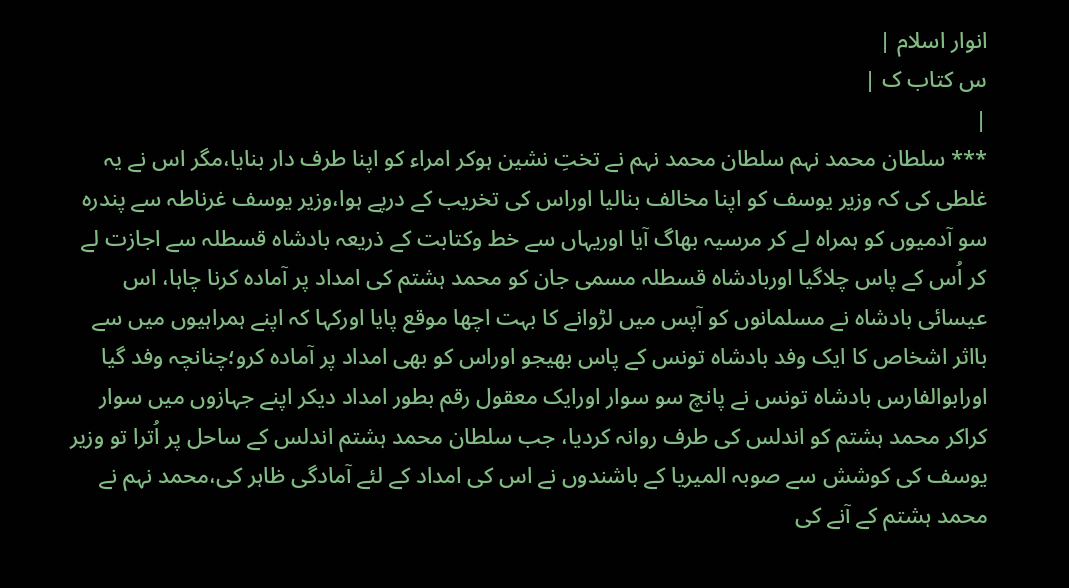انوار اسلام |
س کتاب ک |
|
*** سلطان محمد نہم سلطان محمد نہم نے تختِ نشین ہوکر امراء کو اپنا طرف دار بنایا،مگر اس نے یہ غلطی کی کہ وزیر یوسف کو اپنا مخالف بنالیا اوراس کی تخریب کے درپے ہوا،وزیر یوسف غرناطہ سے پندرہ سو آدمیوں کو ہمراہ لے کر مرسیہ بھاگ آیا اوریہاں سے خط وکتابت کے ذریعہ بادشاہ قسطلہ سے اجازت لے کر اُس کے پاس چلاگیا اوربادشاہ قسطلہ مسمی جان کو محمد ہشتم کی امداد پر آمادہ کرنا چاہا، اس عیسائی بادشاہ نے مسلمانوں کو آپس میں لڑوانے کا بہت اچھا موقع پایا اورکہا کہ اپنے ہمراہیوں میں سے بااثر اشخاص کا ایک وفد بادشاہ تونس کے پاس بھیجو اوراس کو بھی امداد پر آمادہ کرو؛چنانچہ وفد گیا اورابوالفارس بادشاہ تونس نے پانچ سو سوار اورایک معقول رقم بطور امداد دیکر اپنے جہازوں میں سوار کراکر محمد ہشتم کو اندلس کی طرف روانہ کردیا، جب سلطان محمد ہشتم اندلس کے ساحل پر اُترا تو وزیر یوسف کی کوشش سے صوبہ المیریا کے باشندوں نے اس کی امداد کے لئے آمادگی ظاہر کی،محمد نہم نے محمد ہشتم کے آنے کی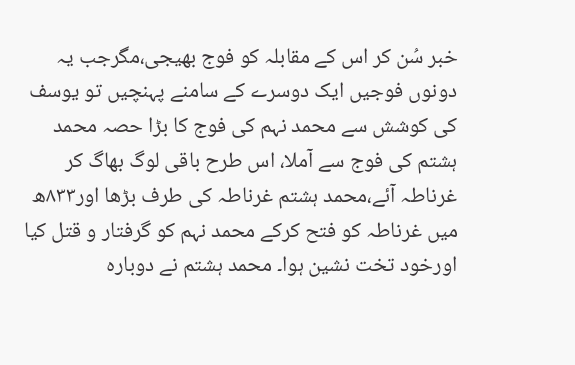خبر سُن کر اس کے مقابلہ کو فوج بھیجی،مگرجب یہ دونوں فوجیں ایک دوسرے کے سامنے پہنچیں تو یوسف کی کوشش سے محمد نہم کی فوج کا بڑا حصہ محمد ہشتم کی فوج سے آملا، اس طرح باقی لوگ بھاگ کر غرناطہ آئے،محمد ہشتم غرناطہ کی طرف بڑھا اور۸۳۳ھ میں غرناطہ کو فتح کرکے محمد نہم کو گرفتار و قتل کیا اورخود تخت نشین ہوا۔ محمد ہشتم نے دوبارہ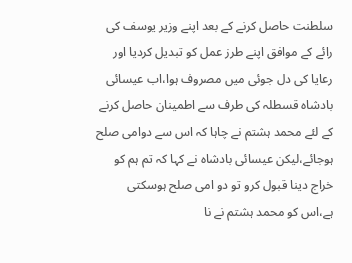سلطنت حاصل کرنے کے بعد اپنے وزیر یوسف کی رائے کے موافق اپنے طرز عمل کو تبدیل کردیا اور رعایا کی دل جوئی میں مصروف ہوا،اب عیسائی بادشاہ قسطلہ کی طرف سے اطمینان حاصل کرنے کے لئے محمد ہشتم نے چاہا کہ اس سے دوامی صلح ہوجائے،لیکن عیسائی بادشاہ نے کہا کہ تم ہم کو خراج دینا قبول کرو تو دو امی صلح ہوسکتی ہے،اس کو محمد ہشتم نے نا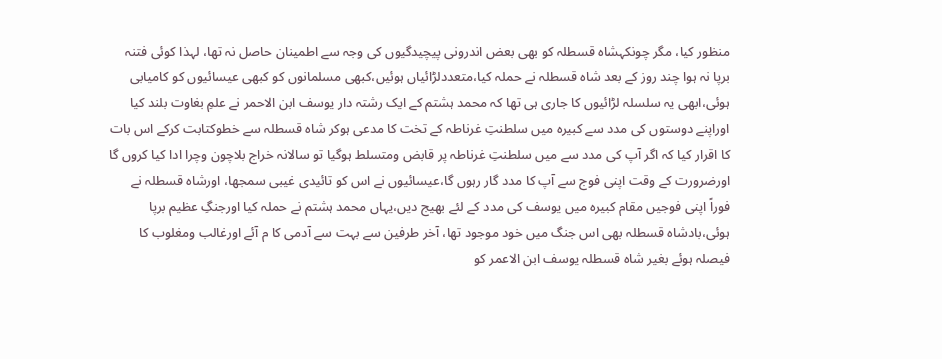منظور کیا، مگر چونکہشاہ قسطلہ کو بھی بعض اندرونی پیچیدگیوں کی وجہ سے اطمینان حاصل نہ تھا، لہذا کوئی فتنہ برپا نہ ہوا چند روز کے بعد شاہ قسطلہ نے حملہ کیا،متعددلڑائیاں ہوئیں،کبھی مسلمانوں کو کبھی عیسائیوں کو کامیابی ہوئی،ابھی یہ سلسلہ لڑائیوں کا جاری ہی تھا کہ محمد ہشتم کے ایک رشتہ دار یوسف ابن الاحمر نے علمِ بغاوت بلند کیا اوراپنے دوستوں کی مدد سے کبیرہ میں سلطنتِ غرناطہ کے تخت کا مدعی ہوکر شاہ قسطلہ سے خطوکتابت کرکے اس بات کا اقرار کیا کہ اگر آپ کی مدد سے میں سلطنتِ غرناطہ پر قابض ومتسلط ہوگیا تو سالانہ خراج بلاچون وچرا ادا کیا کروں گا اورضرورت کے وقت اپنی فوج سے آپ کا مدد گار رہوں گا،عیسائیوں نے اس کو تائیدی غیبی سمجھا، اورشاہ قسطلہ نے فوراً اپنی فوجیں مقام کبیرہ میں یوسف کی مدد کے لئے بھیج دیں،یہاں محمد ہشتم نے حملہ کیا اورجنگِ عظیم برپا ہوئی،بادشاہ قسطلہ بھی اس جنگ میں خود موجود تھا، آخر طرفین سے بہت سے آدمی کا م آئے اورغالب ومغلوب کا فیصلہ ہوئے بغیر شاہ قسطلہ یوسف ابن الاعمر کو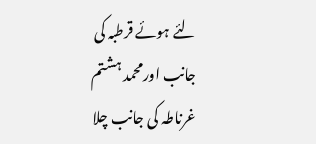لئے ہوئے قرطبہ کی جانب اورمحمد ہشتم غرناطہ کی جانب چلا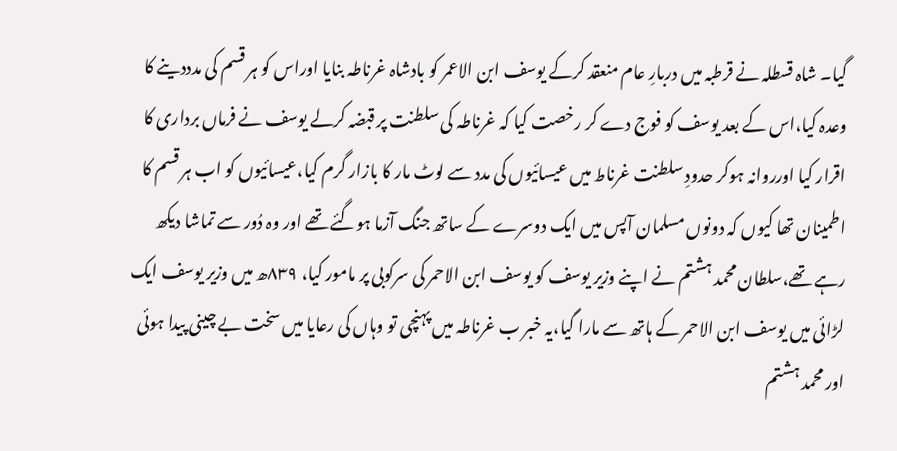گیا۔ شاہ قسطلہ نے قرطبہ میں دربارِ عام منعقد کرکے یوسف ابن الاعمر کو بادشاہ غرناطہ بنایا اوراس کو ہر قسم کی مدددینے کا وعدہ کیا،اس کے بعد یوسف کو فوج دے کر رخصت کیا کہ غرناطہ کی سلطنت پر قبضہ کرلے یوسف نے فرماں برداری کا اقرار کیا اورروانہ ہوکر حدودِ سلطنت غرناط میں عیسائیوں کی مدد سے لوٹ مار کا بازار گرم کیا،عیسائیوں کو اب ہر قسم کا اطمینان تھا کیوں کہ دونوں مسلمان آپس میں ایک دوسرے کے ساتھ جنگ آزما ہوگئے تھے اور وہ دُور سے تماشا دیکھ رہے تھے،سلطان محمد ہشتم نے اپنے وزیر یوسف کو یوسف ابن الاحمر کی سرکوبی پر مامور کیا، ۸۳۹ھ میں وزیر یوسف ایک لڑائی میں یوسف ابن الاحمر کے ہاتھ سے مارا گیا،یہ خبر ب غرناطہ میں پہنچی تو وہاں کی رعایا میں سخت بے چینی پیدا ہوئی اور محمد ہشتم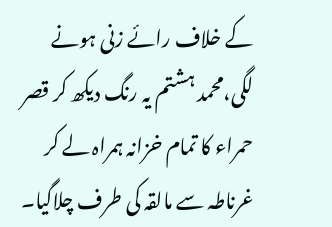کے خلاف رائے زنی ہونے لگی،محمد ہشتم یہ رنگ دیکھ کر قصر حمراء کا تمام خزانہ ہمراہ لے کر غرناطہ سے مالقہ کی طرف چلاگیا۔